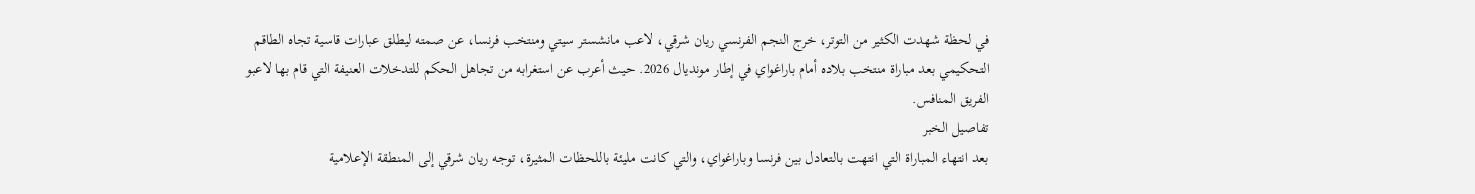في لحظة شهدت الكثير من التوتر، خرج النجم الفرنسي ريان شرقي، لاعب مانشستر سيتي ومنتخب فرنسا، عن صمته ليطلق عبارات قاسية تجاه الطاقم التحكيمي بعد مباراة منتخب بلاده أمام باراغواي في إطار مونديال 2026. حيث أعرب عن استغرابه من تجاهل الحكم للتدخلات العنيفة التي قام بها لاعبو الفريق المنافس.
تفاصيل الخبر
بعد انتهاء المباراة التي انتهت بالتعادل بين فرنسا وباراغواي، والتي كانت مليئة باللحظات المثيرة، توجه ريان شرقي إلى المنطقة الإعلامية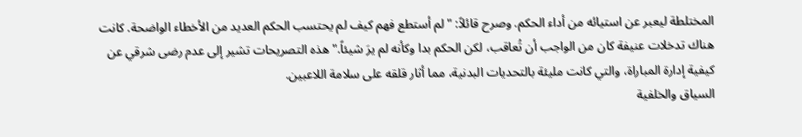المختلطة ليعبر عن استيائه من أداء الحكم. وصرح قائلاً: "لم أستطع فهم كيف لم يحتسب الحكم العديد من الأخطاء الواضحة. كانت هناك تدخلات عنيفة كان من الواجب أن تُعاقب، لكن الحكم بدا وكأنه لم يرَ شيئاً." هذه التصريحات تشير إلى عدم رضى شرقي عن كيفية إدارة المباراة، والتي كانت مليئة بالتحديات البدنية، مما أثار قلقه على سلامة اللاعبين.
السياق والخلفية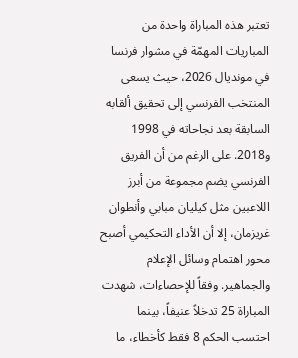تعتبر هذه المباراة واحدة من المباريات المهمّة في مشوار فرنسا في مونديال 2026، حيث يسعى المنتخب الفرنسي إلى تحقيق ألقابه السابقة بعد نجاحاته في 1998 و2018. على الرغم من أن الفريق الفرنسي يضم مجموعة من أبرز اللاعبين مثل كيليان مبابي وأنطوان غريزمان، إلا أن الأداء التحكيمي أصبح محور اهتمام وسائل الإعلام والجماهير. وفقاً للإحصاءات، شهدت المباراة 25 تدخلاً عنيفاً، بينما احتسب الحكم 8 فقط كأخطاء، ما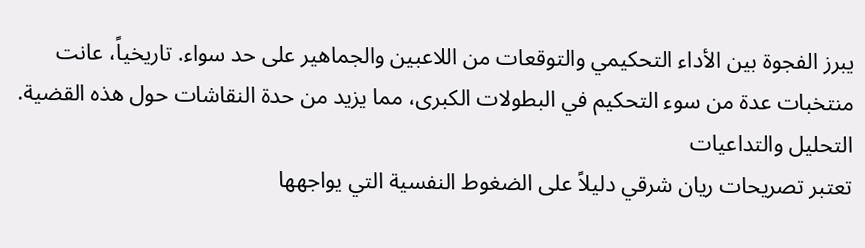يبرز الفجوة بين الأداء التحكيمي والتوقعات من اللاعبين والجماهير على حد سواء. تاريخياً، عانت منتخبات عدة من سوء التحكيم في البطولات الكبرى، مما يزيد من حدة النقاشات حول هذه القضية.
التحليل والتداعيات
تعتبر تصريحات ريان شرقي دليلاً على الضغوط النفسية التي يواجهها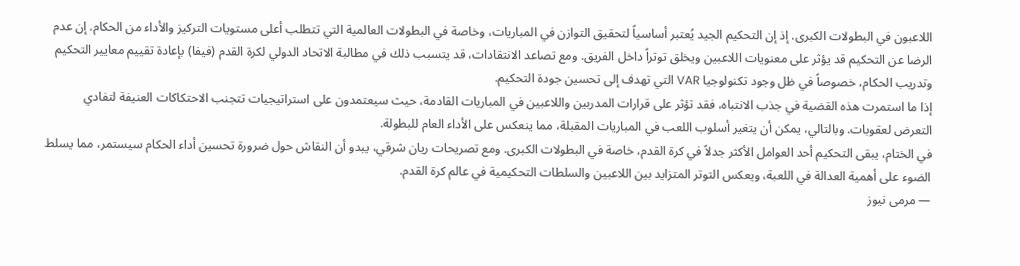اللاعبون في البطولات الكبرى. إذ إن التحكيم الجيد يُعتبر أساسياً لتحقيق التوازن في المباريات، وخاصة في البطولات العالمية التي تتطلب أعلى مستويات التركيز والأداء من الحكام. إن عدم الرضا عن التحكيم قد يؤثر على معنويات اللاعبين ويخلق توتراً داخل الفريق. ومع تصاعد الانتقادات، قد يتسبب ذلك في مطالبة الاتحاد الدولي لكرة القدم (فيفا) بإعادة تقييم معايير التحكيم وتدريب الحكام، خصوصاً في ظل وجود تكنولوجيا VAR التي تهدف إلى تحسين جودة التحكيم.
إذا ما استمرت هذه القضية في جذب الانتباه، فقد تؤثر على قرارات المدربين واللاعبين في المباريات القادمة، حيث سيعتمدون على استراتيجيات تتجنب الاحتكاكات العنيفة لتفادي التعرض لعقوبات. وبالتالي، يمكن أن يتغير أسلوب اللعب في المباريات المقبلة، مما ينعكس على الأداء العام للبطولة.
في الختام، يبقى التحكيم أحد العوامل الأكثر جدلاً في كرة القدم، خاصة في البطولات الكبرى. ومع تصريحات ريان شرقي، يبدو أن النقاش حول ضرورة تحسين أداء الحكام سيستمر، مما يسلط الضوء على أهمية العدالة في اللعبة، ويعكس التوتر المتزايد بين اللاعبين والسلطات التحكيمية في عالم كرة القدم.
— مرمى نيوز